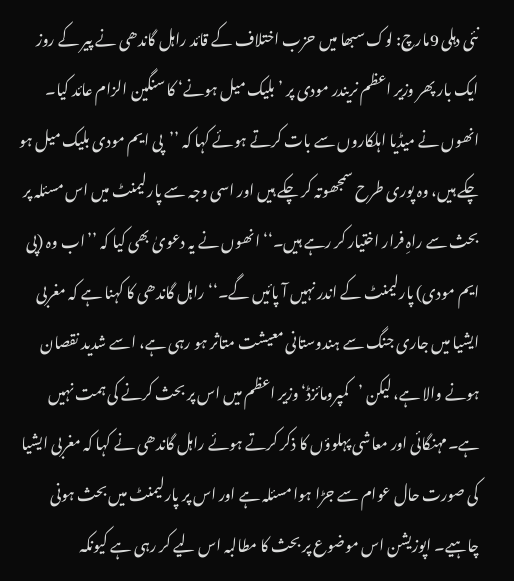نئی دہلی 9مارچ: لوک سبھا میں حزب اختلاف کے قائد راہل گاندھی نے پیر کے روز ایک بار پھر وزیر اعظم نریندر مودی پر ’بلیک میل ہونے‘ کا سنگین الزام عائد کیا۔ انھوں نے میڈیا اہلکاروں سے بات کرتے ہوئے کہا کہ ’’پی ایم مودی بلیک میل ہو چکے ہیں، وہ پوری طرح سمجھوتہ کر چکے ہیں اور اسی وجہ سے پارلیمنٹ میں اس مسئلہ پر بحث سے راہِ فرار اختیار کر رہے ہیں۔‘‘ انھوں نے یہ دعویٰ بھی کیا کہ ’’اب وہ (پی ایم مودی) پارلیمنٹ کے اندر نہیں آ پائیں گے۔‘‘ راہل گاندھی کا کہنا ہے کہ مغربی ایشیا میں جاری جنگ سے ہندوستانی معیشت متاثر ہو رہی ہے، اسے شدید نقصان ہونے والا ہے، لیکن ’کمپرومائزڈ‘ وزیر اعظم میں اس پر بحث کرنے کی ہمت نہیں ہے۔مہنگائی اور معاشی پہلوؤں کا ذکر کرتے ہوئے راہل گاندھی نے کہا کہ مغربی ایشیا کی صورت حال عوام سے جڑا ہوا مسئلہ ہے اور اس پر پارلیمنٹ میں بحث ہونی چاہیے۔ اپوزیشن اس موضوع پر بحث کا مطالبہ اس لیے کر رہی ہے کیونکہ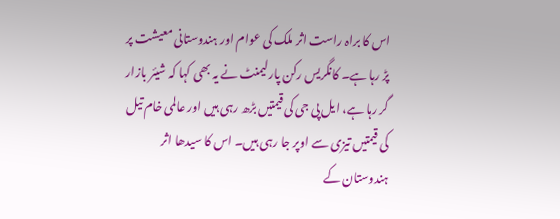اس کا براہ راست اثر ملک کی عوام اور ہندوستانی معیشت پر پڑ رہا ہے۔ کانگریس رکن پارلیمنٹ نے یہ بھی کہا کہ شیئر بازار گر رہا ہے، ایل پی جی کی قیمتیں بڑھ رہی ہیں اور عالمی خام تیل کی قیمتیں تیزی سے اوپر جا رہی ہیں۔ اس کا سیدھا اثر ہندوستان کے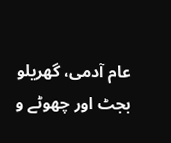عام آدمی، گھریلو بجٹ اور چھوٹے و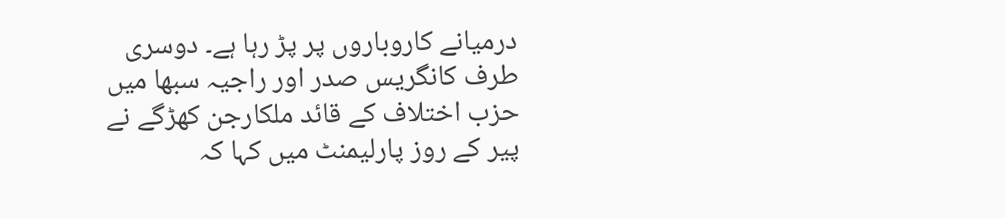درمیانے کاروباروں پر پڑ رہا ہے۔ دوسری طرف کانگریس صدر اور راجیہ سبھا میں حزب اختلاف کے قائد ملکارجن کھڑگے نے پیر کے روز پارلیمنٹ میں کہا کہ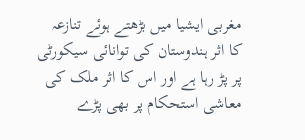مغربی ایشیا میں بڑھتے ہوئے تنازعہ کا اثر ہندوستان کی توانائی سیکورٹی پر پڑ رہا ہے اور اس کا اثر ملک کی معاشی استحکام پر بھی پڑے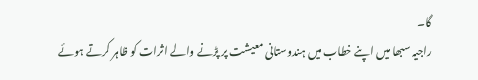گا۔
راجیہ سبھا میں اپنے خطاب میں ہندوستانی معیشت پر پڑنے والے اثرات کو ظاہر کرتے ہوئے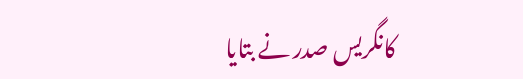کانگریس صدر نے بتایا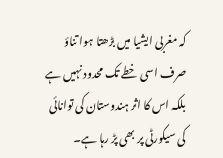کہ مغربی ایشیا میں بڑھتا ہوا تناؤ صرف اسی خطے تک محدود نہیں ہے بلکہ اس کا اثر ہندوستان کی توانائی کی سیکورٹی پر بھی پڑ رہا ہے۔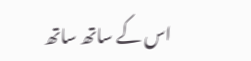اس کے ساتھ ساتھ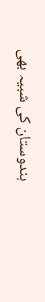ہندوستان کی شبیہ بھی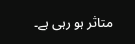متاثر ہو رہی ہے۔